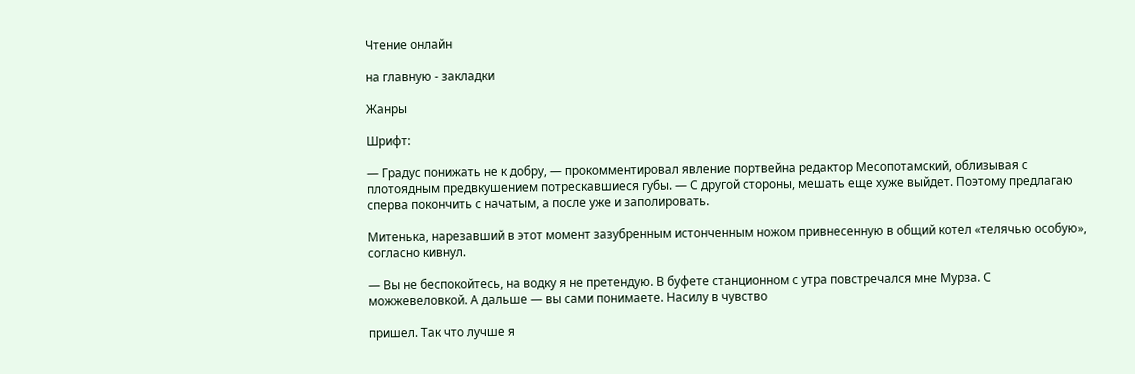Чтение онлайн

на главную - закладки

Жанры

Шрифт:

— Градус понижать не к добру, — прокомментировал явление портвейна редактор Месопотамский, облизывая с плотоядным предвкушением потрескавшиеся губы. — С другой стороны, мешать еще хуже выйдет. Поэтому предлагаю сперва покончить с начатым, а после уже и заполировать.

Митенька, нарезавший в этот момент зазубренным истонченным ножом привнесенную в общий котел «телячью особую», согласно кивнул.

— Вы не беспокойтесь, на водку я не претендую. В буфете станционном с утра повстречался мне Мурза. С можжевеловкой. А дальше — вы сами понимаете. Насилу в чувство

пришел. Так что лучше я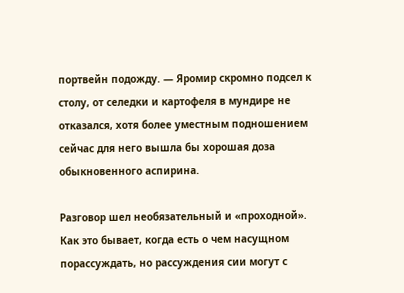портвейн подожду. — Яромир скромно подсел к столу, от селедки и картофеля в мундире не отказался, хотя более уместным подношением сейчас для него вышла бы хорошая доза обыкновенного аспирина.

Разговор шел необязательный и «проходной». Как это бывает, когда есть о чем насущном порассуждать, но рассуждения сии могут с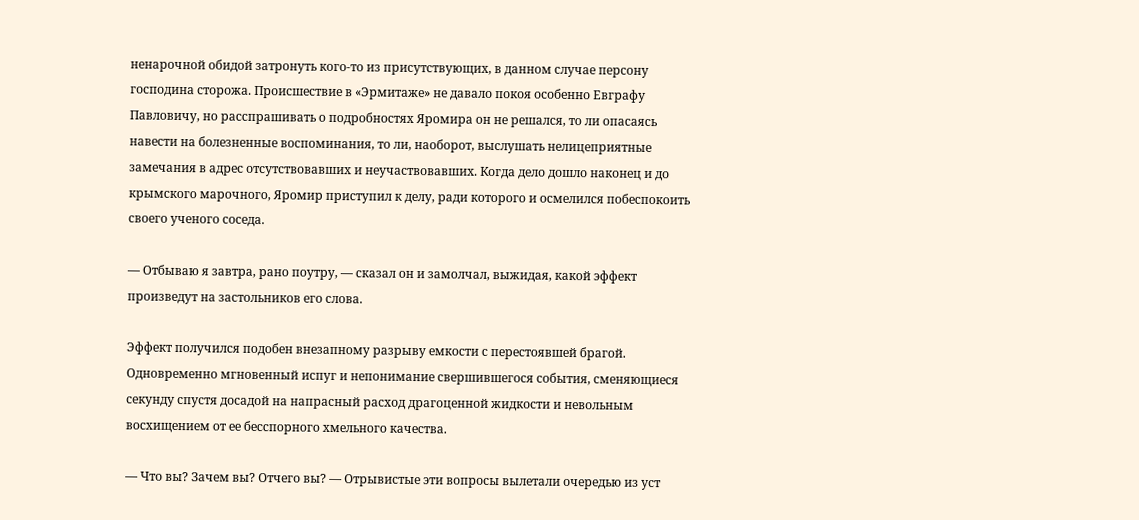ненарочной обидой затронуть кого-то из присутствующих, в данном случае персону господина сторожа. Происшествие в «Эрмитаже» не давало покоя особенно Евграфу Павловичу, но расспрашивать о подробностях Яромира он не решался, то ли опасаясь навести на болезненные воспоминания, то ли, наоборот, выслушать нелицеприятные замечания в адрес отсутствовавших и неучаствовавших. Когда дело дошло наконец и до крымского марочного, Яромир приступил к делу, ради которого и осмелился побеспокоить своего ученого соседа.

— Отбываю я завтра, рано поутру, — сказал он и замолчал, выжидая, какой эффект произведут на застольников его слова.

Эффект получился подобен внезапному разрыву емкости с перестоявшей брагой. Одновременно мгновенный испуг и непонимание свершившегося события, сменяющиеся секунду спустя досадой на напрасный расход драгоценной жидкости и невольным восхищением от ее бесспорного хмельного качества.

— Что вы? Зачем вы? Отчего вы? — Отрывистые эти вопросы вылетали очередью из уст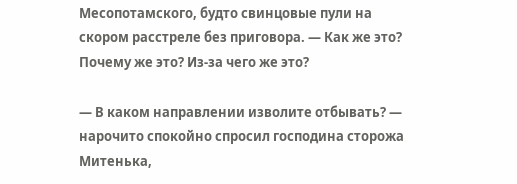Месопотамского, будто свинцовые пули на скором расстреле без приговора. — Как же это? Почему же это? Из-за чего же это?

— В каком направлении изволите отбывать? — нарочито спокойно спросил господина сторожа Митенька,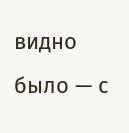видно было — с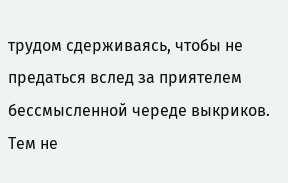трудом сдерживаясь, чтобы не предаться вслед за приятелем бессмысленной череде выкриков. Тем не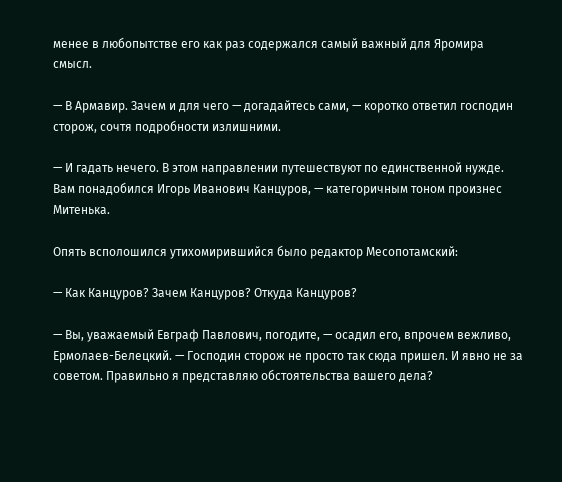менее в любопытстве его как раз содержался самый важный для Яромира смысл.

— В Армавир. Зачем и для чего — догадайтесь сами, — коротко ответил господин сторож, сочтя подробности излишними.

— И гадать нечего. В этом направлении путешествуют по единственной нужде. Вам понадобился Игорь Иванович Канцуров, — категоричным тоном произнес Митенька.

Опять всполошился утихомирившийся было редактор Месопотамский:

— Как Канцуров? Зачем Канцуров? Откуда Канцуров?

— Вы, уважаемый Евграф Павлович, погодите, — осадил его, впрочем вежливо, Ермолаев-Белецкий. — Господин сторож не просто так сюда пришел. И явно не за советом. Правильно я представляю обстоятельства вашего дела?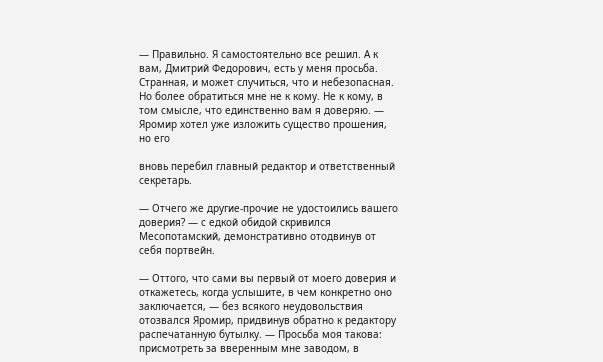— Правильно. Я самостоятельно все решил. А к вам, Дмитрий Федорович, есть у меня просьба. Странная, и может случиться, что и небезопасная. Но более обратиться мне не к кому. Не к кому, в том смысле, что единственно вам я доверяю. — Яромир хотел уже изложить существо прошения, но его

вновь перебил главный редактор и ответственный секретарь.

— Отчего же другие-прочие не удостоились вашего доверия? — с едкой обидой скривился Месопотамский, демонстративно отодвинув от себя портвейн.

— Оттого, что сами вы первый от моего доверия и откажетесь, когда услышите, в чем конкретно оно заключается, — без всякого неудовольствия отозвался Яромир, придвинув обратно к редактору распечатанную бутылку. — Просьба моя такова: присмотреть за вверенным мне заводом, в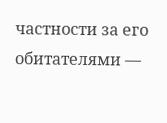частности за его обитателями —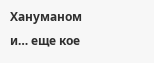Хануманом и… еще кое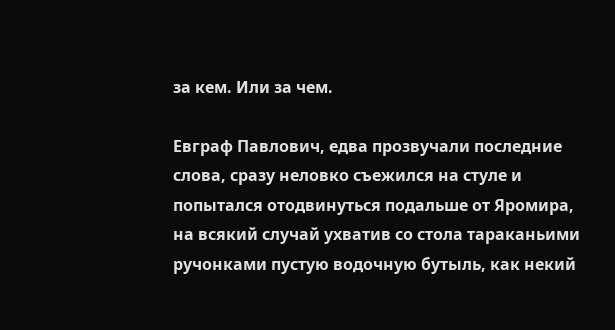за кем. Или за чем.

Евграф Павлович, едва прозвучали последние слова, сразу неловко съежился на стуле и попытался отодвинуться подальше от Яромира, на всякий случай ухватив со стола тараканьими ручонками пустую водочную бутыль, как некий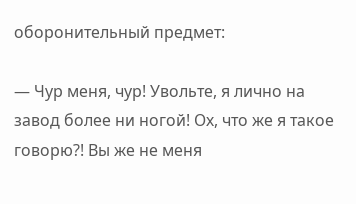оборонительный предмет:

— Чур меня, чур! Увольте, я лично на завод более ни ногой! Ох, что же я такое говорю?! Вы же не меня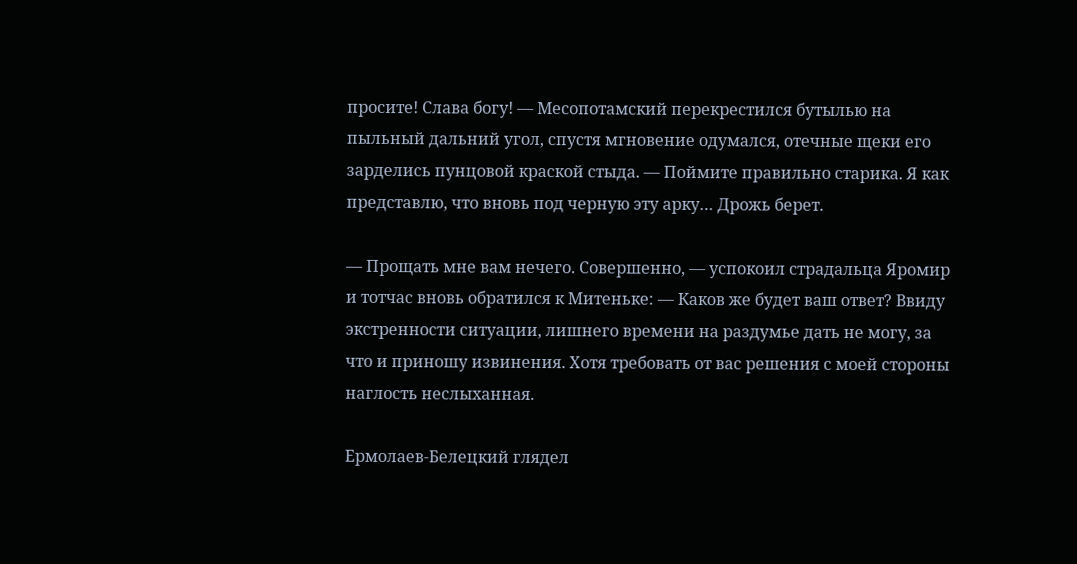просите! Слава богу! — Месопотамский перекрестился бутылью на пыльный дальний угол, спустя мгновение одумался, отечные щеки его зарделись пунцовой краской стыда. — Поймите правильно старика. Я как представлю, что вновь под черную эту арку… Дрожь берет.

— Прощать мне вам нечего. Совершенно, — успокоил страдальца Яромир и тотчас вновь обратился к Митеньке: — Каков же будет ваш ответ? Ввиду экстренности ситуации, лишнего времени на раздумье дать не могу, за что и приношу извинения. Хотя требовать от вас решения с моей стороны наглость неслыханная.

Ермолаев-Белецкий глядел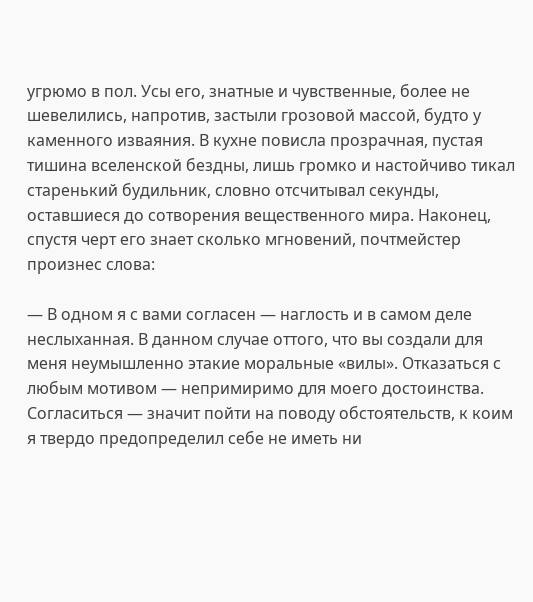угрюмо в пол. Усы его, знатные и чувственные, более не шевелились, напротив, застыли грозовой массой, будто у каменного изваяния. В кухне повисла прозрачная, пустая тишина вселенской бездны, лишь громко и настойчиво тикал старенький будильник, словно отсчитывал секунды, оставшиеся до сотворения вещественного мира. Наконец, спустя черт его знает сколько мгновений, почтмейстер произнес слова:

— В одном я с вами согласен — наглость и в самом деле неслыханная. В данном случае оттого, что вы создали для меня неумышленно этакие моральные «вилы». Отказаться с любым мотивом — непримиримо для моего достоинства. Согласиться — значит пойти на поводу обстоятельств, к коим я твердо предопределил себе не иметь ни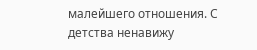малейшего отношения. С детства ненавижу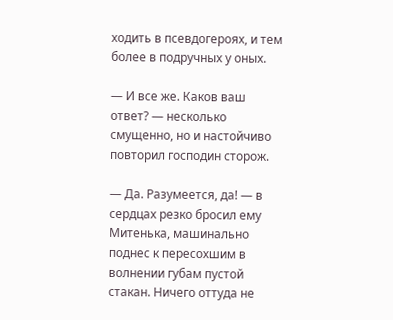ходить в псевдогероях, и тем более в подручных у оных.

— И все же. Каков ваш ответ? — несколько смущенно, но и настойчиво повторил господин сторож.

— Да. Разумеется, да! — в сердцах резко бросил ему Митенька, машинально поднес к пересохшим в волнении губам пустой стакан. Ничего оттуда не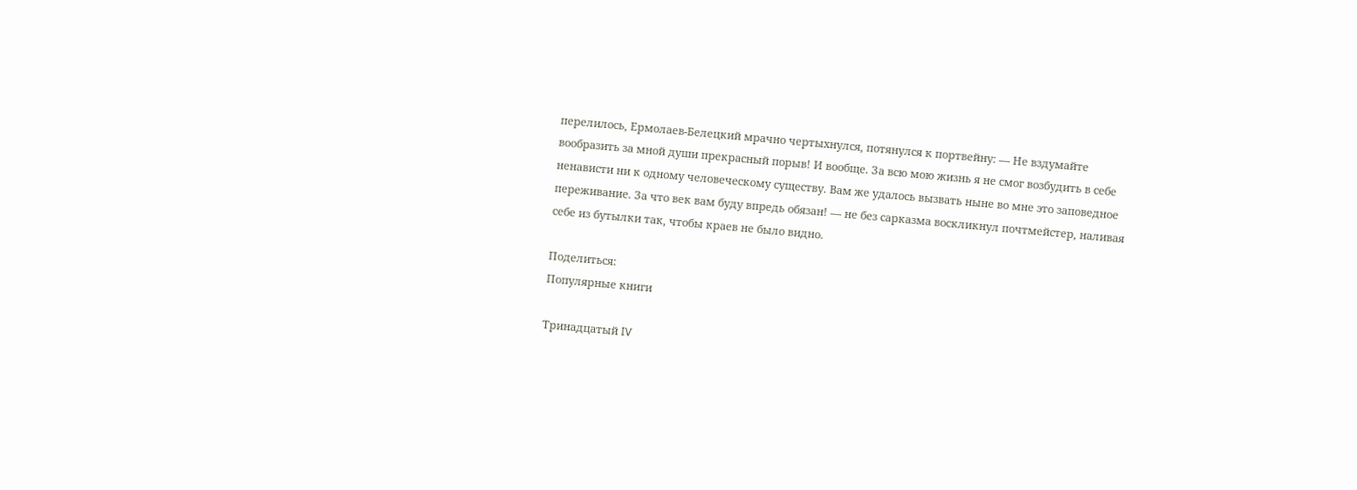перелилось, Ермолаев-Белецкий мрачно чертыхнулся, потянулся к портвейну: — Не вздумайте вообразить за мной души прекрасный порыв! И вообще. За всю мою жизнь я не смог возбудить в себе ненависти ни к одному человеческому существу. Вам же удалось вызвать ныне во мне это заповедное переживание. За что век вам буду впредь обязан! — не без сарказма воскликнул почтмейстер, наливая себе из бутылки так, чтобы краев не было видно.

Поделиться:
Популярные книги

Тринадцатый IV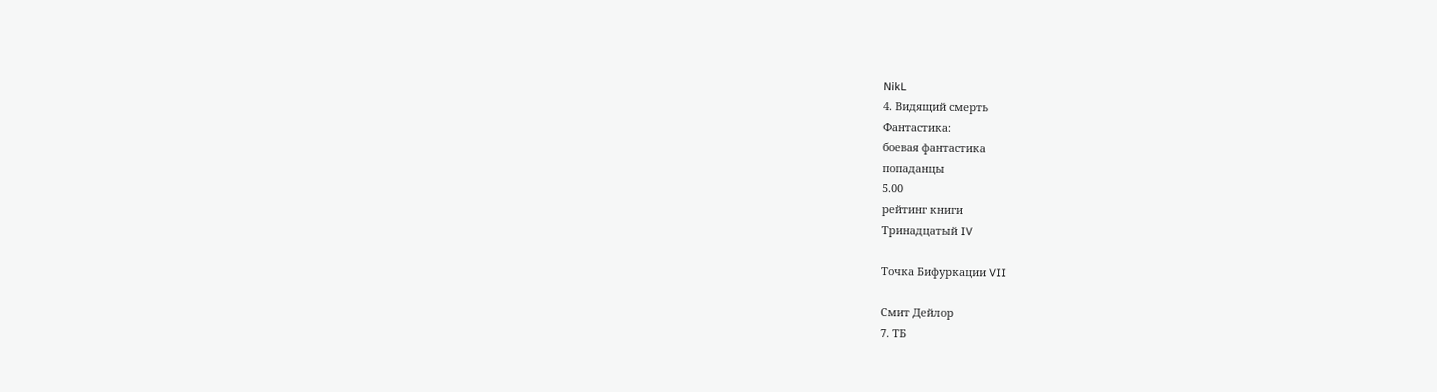NikL
4. Видящий смерть
Фантастика:
боевая фантастика
попаданцы
5.00
рейтинг книги
Тринадцатый IV

Точка Бифуркации VII

Смит Дейлор
7. ТБ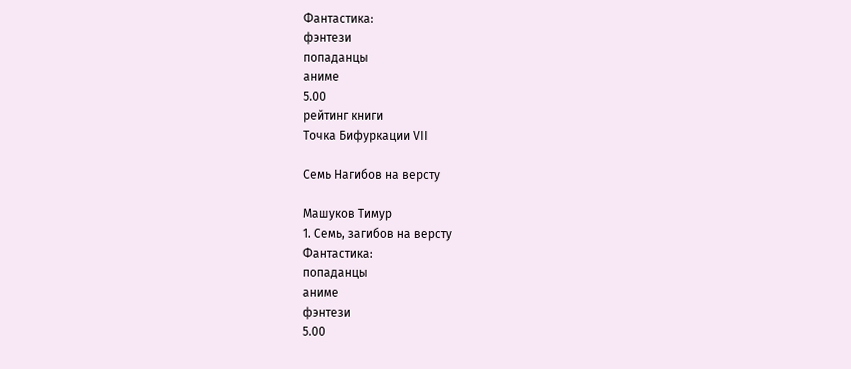Фантастика:
фэнтези
попаданцы
аниме
5.00
рейтинг книги
Точка Бифуркации VII

Семь Нагибов на версту

Машуков Тимур
1. Семь, загибов на версту
Фантастика:
попаданцы
аниме
фэнтези
5.00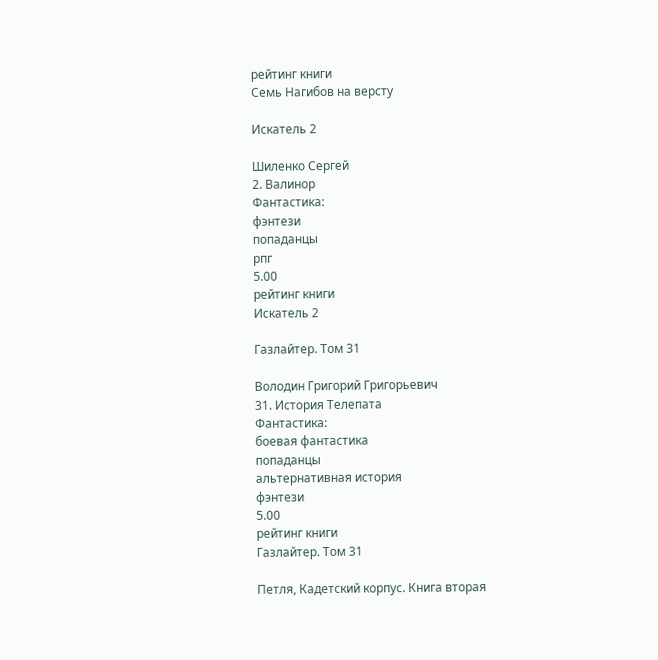рейтинг книги
Семь Нагибов на версту

Искатель 2

Шиленко Сергей
2. Валинор
Фантастика:
фэнтези
попаданцы
рпг
5.00
рейтинг книги
Искатель 2

Газлайтер. Том 31

Володин Григорий Григорьевич
31. История Телепата
Фантастика:
боевая фантастика
попаданцы
альтернативная история
фэнтези
5.00
рейтинг книги
Газлайтер. Том 31

Петля, Кадетский корпус. Книга вторая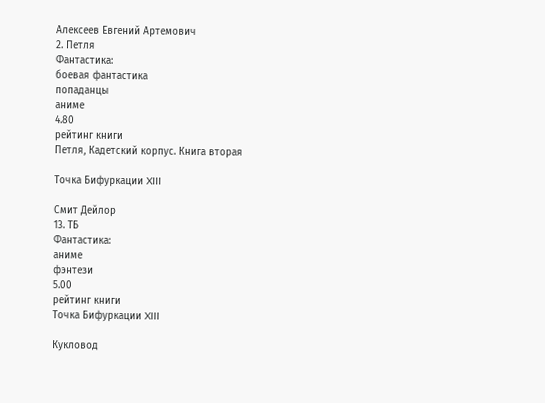Алексеев Евгений Артемович
2. Петля
Фантастика:
боевая фантастика
попаданцы
аниме
4.80
рейтинг книги
Петля, Кадетский корпус. Книга вторая

Точка Бифуркации XIII

Смит Дейлор
13. ТБ
Фантастика:
аниме
фэнтези
5.00
рейтинг книги
Точка Бифуркации XIII

Кукловод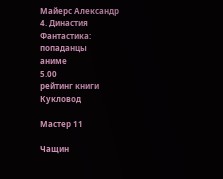Майерс Александр
4. Династия
Фантастика:
попаданцы
аниме
5.00
рейтинг книги
Кукловод

Мастер 11

Чащин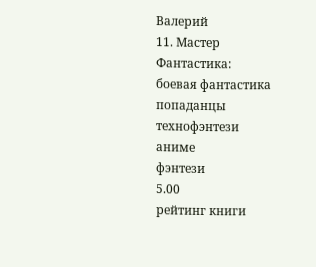Валерий
11. Мастер
Фантастика:
боевая фантастика
попаданцы
технофэнтези
аниме
фэнтези
5.00
рейтинг книги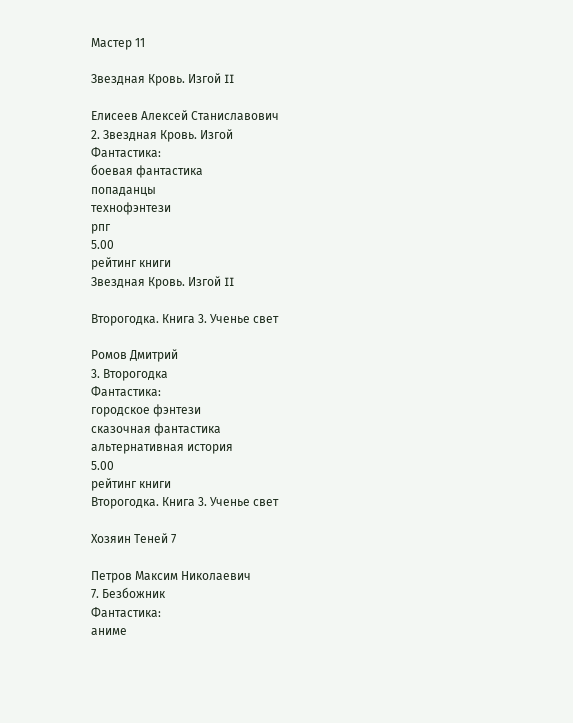Мастер 11

Звездная Кровь. Изгой II

Елисеев Алексей Станиславович
2. Звездная Кровь. Изгой
Фантастика:
боевая фантастика
попаданцы
технофэнтези
рпг
5.00
рейтинг книги
Звездная Кровь. Изгой II

Второгодка. Книга 3. Ученье свет

Ромов Дмитрий
3. Второгодка
Фантастика:
городское фэнтези
сказочная фантастика
альтернативная история
5.00
рейтинг книги
Второгодка. Книга 3. Ученье свет

Хозяин Теней 7

Петров Максим Николаевич
7. Безбожник
Фантастика:
аниме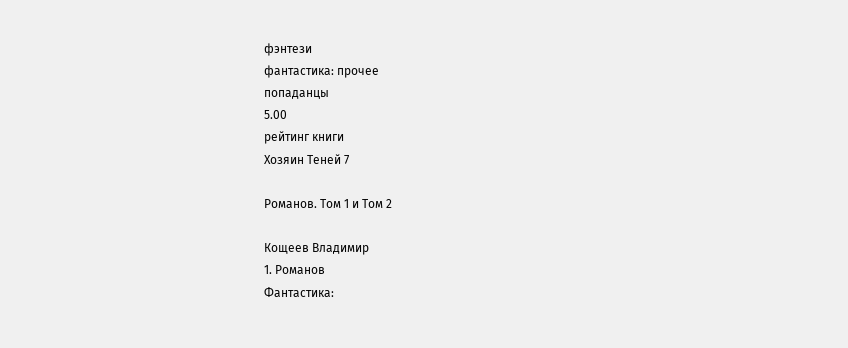фэнтези
фантастика: прочее
попаданцы
5.00
рейтинг книги
Хозяин Теней 7

Романов. Том 1 и Том 2

Кощеев Владимир
1. Романов
Фантастика: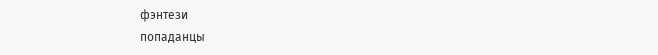фэнтези
попаданцы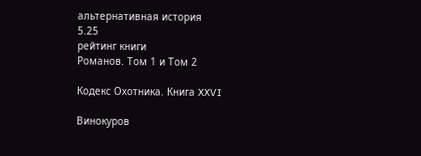альтернативная история
5.25
рейтинг книги
Романов. Том 1 и Том 2

Кодекс Охотника. Книга XXVI

Винокуров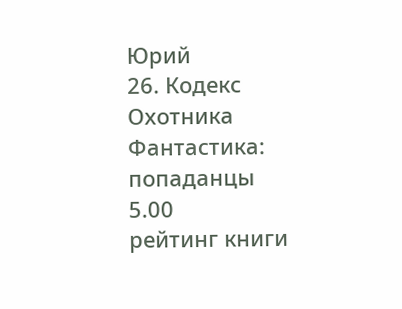Юрий
26. Кодекс Охотника
Фантастика:
попаданцы
5.00
рейтинг книги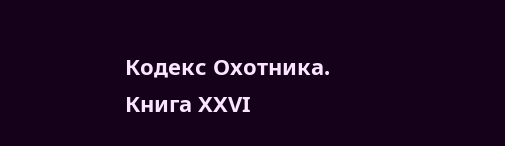Кодекс Охотника. Книга XXVI